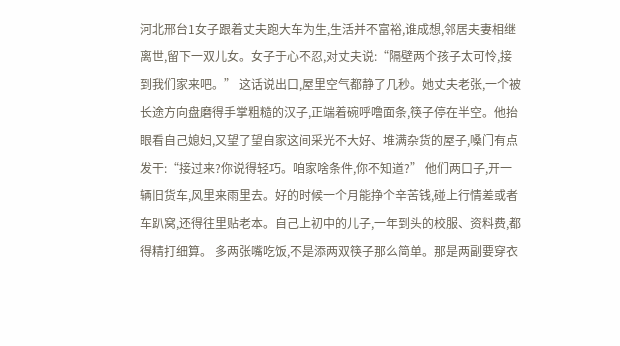河北邢台1女子跟着丈夫跑大车为生,生活并不富裕,谁成想,邻居夫妻相继离世,留下一双儿女。女子于心不忍,对丈夫说:“隔壁两个孩子太可怜,接到我们家来吧。” 这话说出口,屋里空气都静了几秒。她丈夫老张,一个被长途方向盘磨得手掌粗糙的汉子,正端着碗呼噜面条,筷子停在半空。他抬眼看自己媳妇,又望了望自家这间采光不大好、堆满杂货的屋子,嗓门有点发干:“接过来?你说得轻巧。咱家啥条件,你不知道?” 他们两口子,开一辆旧货车,风里来雨里去。好的时候一个月能挣个辛苦钱,碰上行情差或者车趴窝,还得往里贴老本。自己上初中的儿子,一年到头的校服、资料费,都得精打细算。 多两张嘴吃饭,不是添两双筷子那么简单。那是两副要穿衣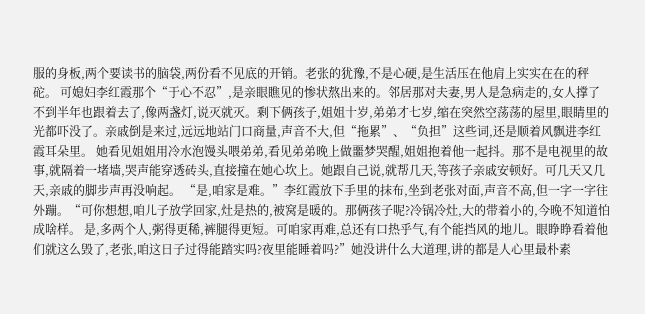服的身板,两个要读书的脑袋,两份看不见底的开销。老张的犹豫,不是心硬,是生活压在他肩上实实在在的秤砣。 可媳妇李红霞那个“于心不忍”,是亲眼瞧见的惨状熬出来的。邻居那对夫妻,男人是急病走的,女人撑了不到半年也跟着去了,像两盏灯,说灭就灭。剩下俩孩子,姐姐十岁,弟弟才七岁,缩在突然空荡荡的屋里,眼睛里的光都吓没了。亲戚倒是来过,远远地站门口商量,声音不大,但“拖累”、“负担”这些词,还是顺着风飘进李红霞耳朵里。 她看见姐姐用冷水泡馒头喂弟弟,看见弟弟晚上做噩梦哭醒,姐姐抱着他一起抖。那不是电视里的故事,就隔着一堵墙,哭声能穿透砖头,直接撞在她心坎上。她跟自己说,就帮几天,等孩子亲戚安顿好。可几天又几天,亲戚的脚步声再没响起。 “是,咱家是难。”李红霞放下手里的抹布,坐到老张对面,声音不高,但一字一字往外蹦。“可你想想,咱儿子放学回家,灶是热的,被窝是暖的。那俩孩子呢?冷锅冷灶,大的带着小的,今晚不知道怕成啥样。 是,多两个人,粥得更稀,裤腿得更短。可咱家再难,总还有口热乎气,有个能挡风的地儿。眼睁睁看着他们就这么毁了,老张,咱这日子过得能踏实吗?夜里能睡着吗?”她没讲什么大道理,讲的都是人心里最朴素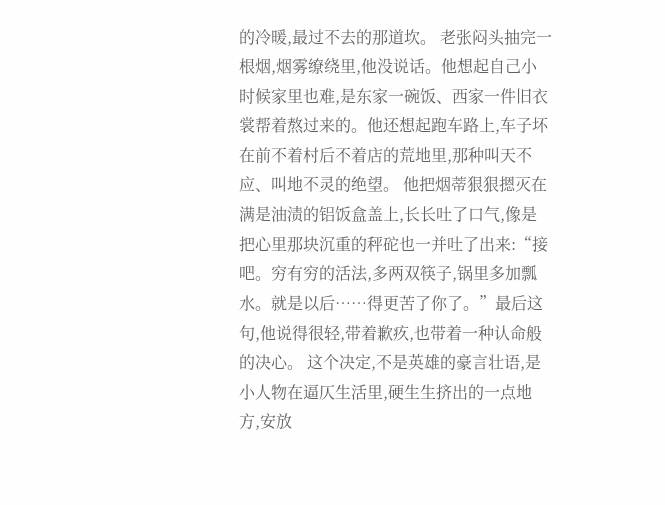的冷暖,最过不去的那道坎。 老张闷头抽完一根烟,烟雾缭绕里,他没说话。他想起自己小时候家里也难,是东家一碗饭、西家一件旧衣裳帮着熬过来的。他还想起跑车路上,车子坏在前不着村后不着店的荒地里,那种叫天不应、叫地不灵的绝望。 他把烟蒂狠狠摁灭在满是油渍的铝饭盒盖上,长长吐了口气,像是把心里那块沉重的秤砣也一并吐了出来:“接吧。穷有穷的活法,多两双筷子,锅里多加瓢水。就是以后……得更苦了你了。”最后这句,他说得很轻,带着歉疚,也带着一种认命般的决心。 这个决定,不是英雄的豪言壮语,是小人物在逼仄生活里,硬生生挤出的一点地方,安放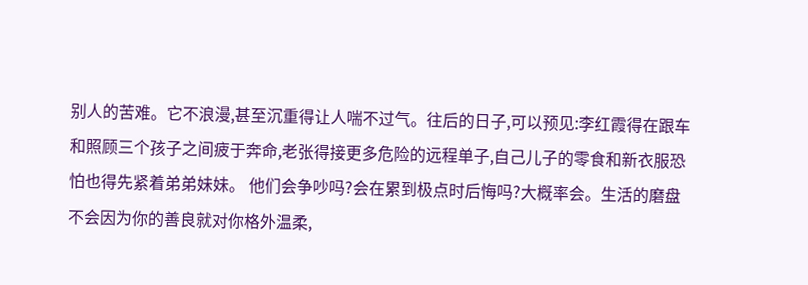别人的苦难。它不浪漫,甚至沉重得让人喘不过气。往后的日子,可以预见:李红霞得在跟车和照顾三个孩子之间疲于奔命,老张得接更多危险的远程单子,自己儿子的零食和新衣服恐怕也得先紧着弟弟妹妹。 他们会争吵吗?会在累到极点时后悔吗?大概率会。生活的磨盘不会因为你的善良就对你格外温柔,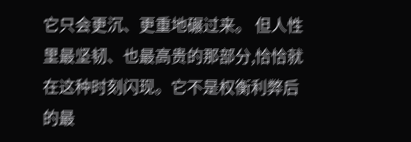它只会更沉、更重地碾过来。 但人性里最坚韧、也最高贵的那部分,恰恰就在这种时刻闪现。它不是权衡利弊后的最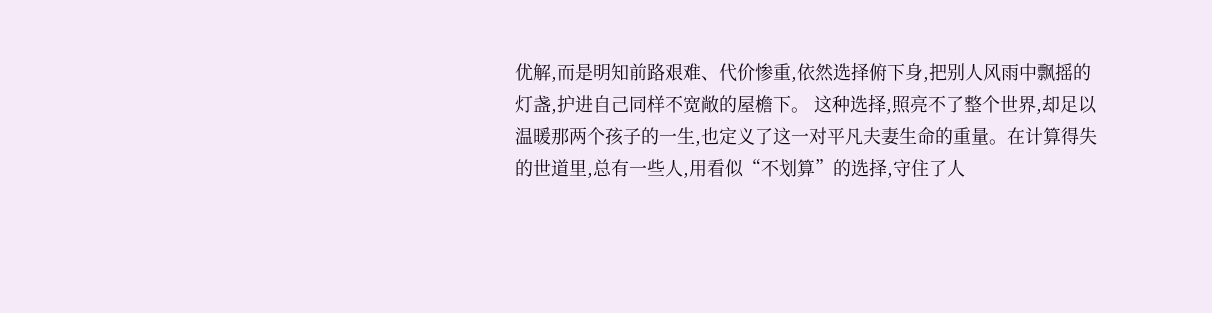优解,而是明知前路艰难、代价惨重,依然选择俯下身,把别人风雨中飘摇的灯盏,护进自己同样不宽敞的屋檐下。 这种选择,照亮不了整个世界,却足以温暖那两个孩子的一生,也定义了这一对平凡夫妻生命的重量。在计算得失的世道里,总有一些人,用看似“不划算”的选择,守住了人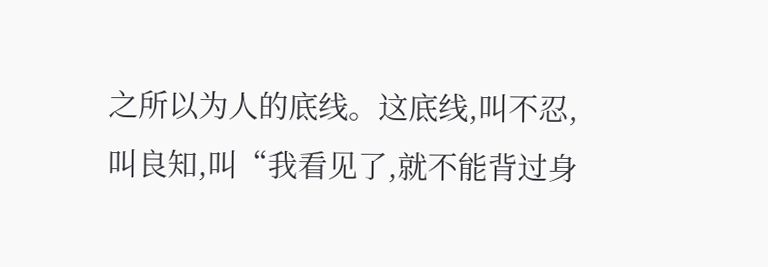之所以为人的底线。这底线,叫不忍,叫良知,叫“我看见了,就不能背过身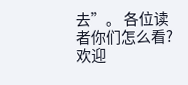去”。 各位读者你们怎么看?欢迎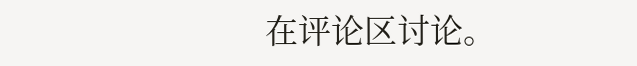在评论区讨论。